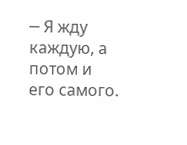─ Я жду каждую, а потом и его самого.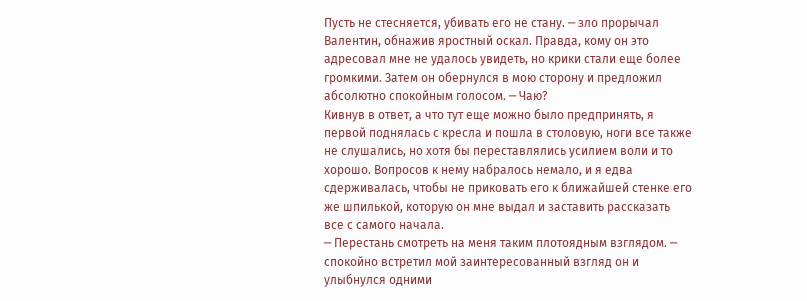Пусть не стесняется, убивать его не стану. ─ зло прорычал Валентин, обнажив яростный оскал. Правда, кому он это адресовал мне не удалось увидеть, но крики стали еще более громкими. Затем он обернулся в мою сторону и предложил абсолютно спокойным голосом. ─ Чаю?
Кивнув в ответ, а что тут еще можно было предпринять, я первой поднялась с кресла и пошла в столовую, ноги все также не слушались, но хотя бы переставлялись усилием воли и то хорошо. Вопросов к нему набралось немало, и я едва сдерживалась, чтобы не приковать его к ближайшей стенке его же шпилькой, которую он мне выдал и заставить рассказать все с самого начала.
─ Перестань смотреть на меня таким плотоядным взглядом. ─ спокойно встретил мой заинтересованный взгляд он и улыбнулся одними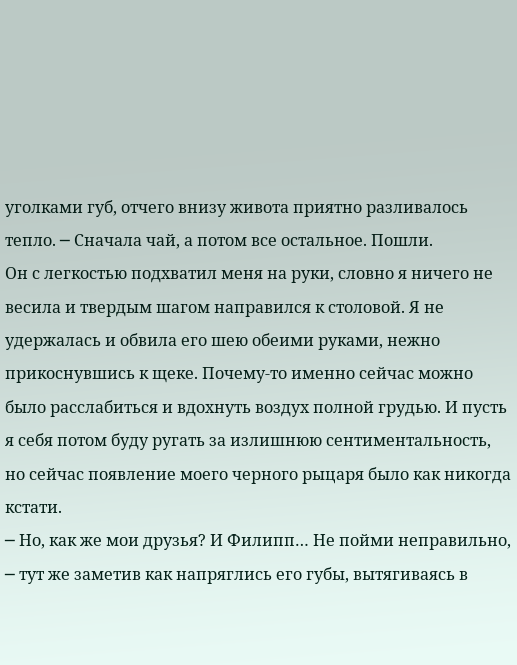уголками губ, отчего внизу живота приятно разливалось тепло. ─ Сначала чай, а потом все остальное. Пошли.
Он с легкостью подхватил меня на руки, словно я ничего не весила и твердым шагом направился к столовой. Я не удержалась и обвила его шею обеими руками, нежно прикоснувшись к щеке. Почему-то именно сейчас можно было расслабиться и вдохнуть воздух полной грудью. И пусть я себя потом буду ругать за излишнюю сентиментальность, но сейчас появление моего черного рыцаря было как никогда кстати.
─ Но, как же мои друзья? И Филипп… Не пойми неправильно, ─ тут же заметив как напряглись его губы, вытягиваясь в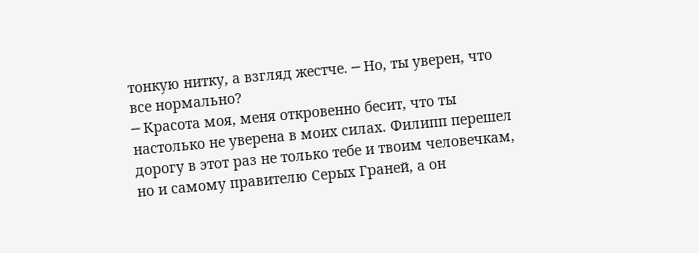тонкую нитку, а взгляд жестче. ─ Но, ты уверен, что все нормально?
─ Красота моя, меня откровенно бесит, что ты настолько не уверена в моих силах. Филипп перешел дорогу в этот раз не только тебе и твоим человечкам, но и самому правителю Серых Граней, а он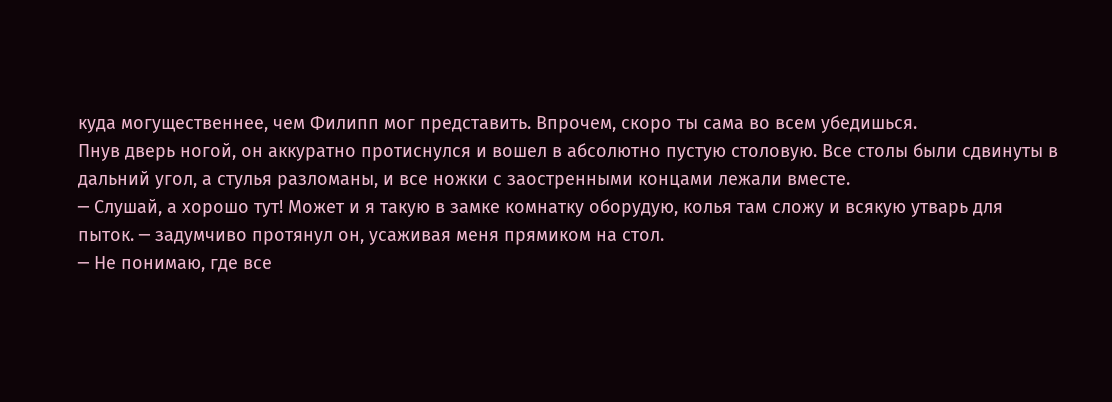куда могущественнее, чем Филипп мог представить. Впрочем, скоро ты сама во всем убедишься.
Пнув дверь ногой, он аккуратно протиснулся и вошел в абсолютно пустую столовую. Все столы были сдвинуты в дальний угол, а стулья разломаны, и все ножки с заостренными концами лежали вместе.
─ Слушай, а хорошо тут! Может и я такую в замке комнатку оборудую, колья там сложу и всякую утварь для пыток. ─ задумчиво протянул он, усаживая меня прямиком на стол.
─ Не понимаю, где все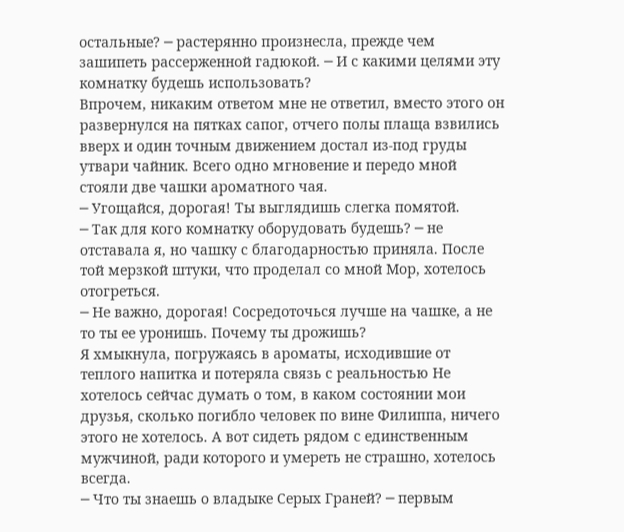остальные? ─ растерянно произнесла, прежде чем зашипеть рассерженной гадюкой. ─ И с какими целями эту комнатку будешь использовать?
Впрочем, никаким ответом мне не ответил, вместо этого он развернулся на пятках сапог, отчего полы плаща взвились вверх и один точным движением достал из-под груды утвари чайник. Всего одно мгновение и передо мной стояли две чашки ароматного чая.
─ Угощайся, дорогая! Ты выглядишь слегка помятой.
─ Так для кого комнатку оборудовать будешь? ─ не отставала я, но чашку с благодарностью приняла. После той мерзкой штуки, что проделал со мной Мор, хотелось отогреться.
─ Не важно, дорогая! Сосредоточься лучше на чашке, а не то ты ее уронишь. Почему ты дрожишь?
Я хмыкнула, погружаясь в ароматы, исходившие от теплого напитка и потеряла связь с реальностью Не хотелось сейчас думать о том, в каком состоянии мои друзья, сколько погибло человек по вине Филиппа, ничего этого не хотелось. А вот сидеть рядом с единственным мужчиной, ради которого и умереть не страшно, хотелось всегда.
─ Что ты знаешь о владыке Серых Граней? ─ первым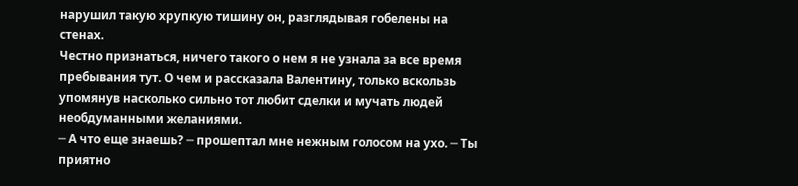нарушил такую хрупкую тишину он, разглядывая гобелены на стенах.
Честно признаться, ничего такого о нем я не узнала за все время пребывания тут. О чем и рассказала Валентину, только вскользь упомянув насколько сильно тот любит сделки и мучать людей необдуманными желаниями.
─ А что еще знаешь? ─ прошептал мне нежным голосом на ухо. ─ Ты приятно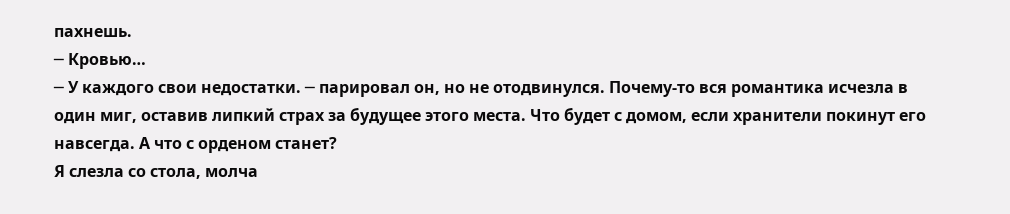пахнешь.
─ Кровью…
─ У каждого свои недостатки. ─ парировал он, но не отодвинулся. Почему-то вся романтика исчезла в один миг, оставив липкий страх за будущее этого места. Что будет с домом, если хранители покинут его навсегда. А что с орденом станет?
Я слезла со стола, молча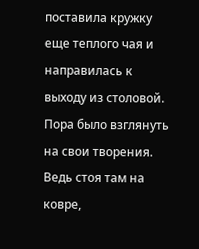поставила кружку еще теплого чая и направилась к выходу из столовой. Пора было взглянуть на свои творения. Ведь стоя там на ковре,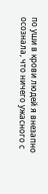по уши в крови людей я внезапно осознала, что ничего ужасного с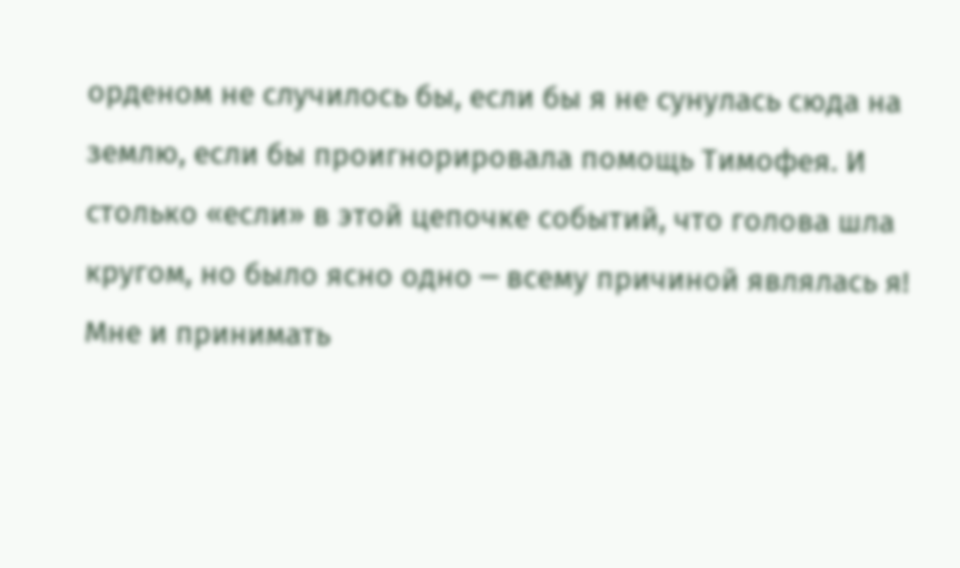орденом не случилось бы, если бы я не сунулась сюда на землю, если бы проигнорировала помощь Тимофея. И столько «если» в этой цепочке событий, что голова шла кругом, но было ясно одно ─ всему причиной являлась я! Мне и принимать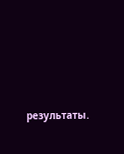результаты.